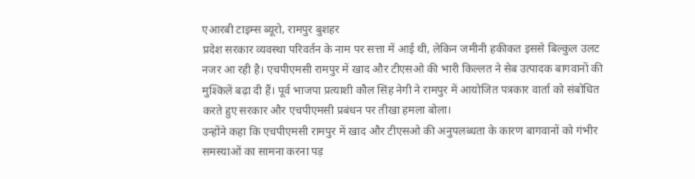एआरबी टाइम्स ब्यूरो, रामपुर बुशहर
प्रदेश सरकार व्यवस्था परिवर्तन के नाम पर सत्ता में आई थी, लेकिन जमीनी हकीकत इससे बिल्कुल उलट नजर आ रही है। एचपीएमसी रामपुर में खाद और टीएसओ की भारी किल्लत ने सेब उत्पादक बागवानों की मुश्किलें बढ़ा दी हैं। पूर्व भाजपा प्रत्याशी कौल सिंह नेगी ने रामपुर में आयोजित पत्रकार वार्ता को संबोधित करते हुए सरकार और एचपीएमसी प्रबंधन पर तीखा हमला बोला।
उन्होंने कहा कि एचपीएमसी रामपुर में खाद और टीएसओ की अनुपलब्धता के कारण बागवानों को गंभीर समस्याओं का सामना करना पड़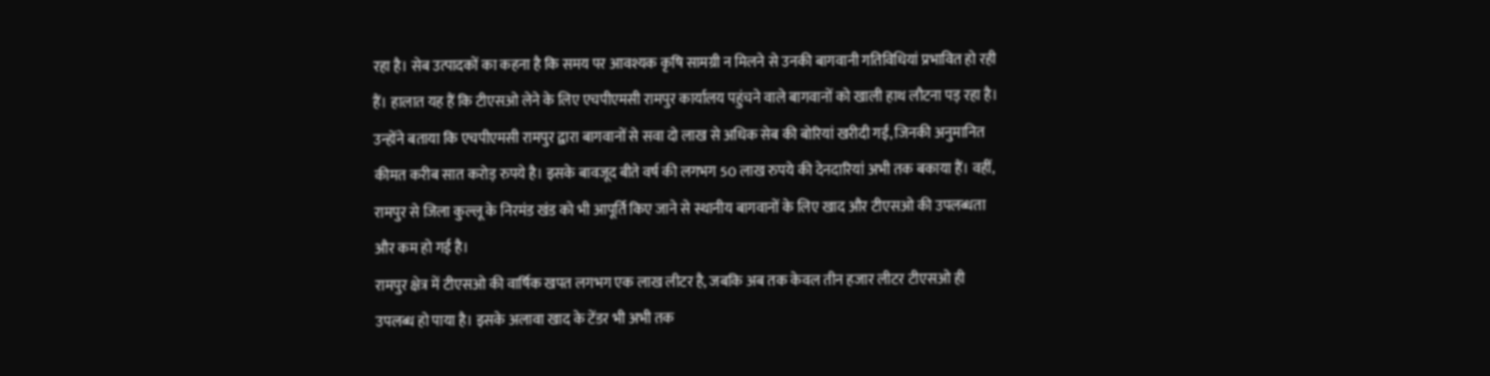रहा है। सेब उत्पादकों का कहना है कि समय पर आवश्यक कृषि सामग्री न मिलने से उनकी बागवानी गतिविधियां प्रभावित हो रही हैं। हालात यह हैं कि टीएसओ लेने के लिए एचपीएमसी रामपुर कार्यालय पहुंचने वाले बागवानों को खाली हाथ लौटना पड़ रहा है।
उन्होंने बताया कि एचपीएमसी रामपुर द्वारा बागवानों से सवा दो लाख से अधिक सेब की बोरियां खरीदी गईं, जिनकी अनुमानित कीमत करीब सात करोड़ रुपये है। इसके बावजूद बीते वर्ष की लगभग 50 लाख रुपये की देनदारियां अभी तक बकाया हैं। वहीं, रामपुर से जिला कुल्लू के निरमंड खंड को भी आपूर्ति किए जाने से स्थानीय बागवानों के लिए खाद और टीएसओ की उपलब्धता और कम हो गई है।
रामपुर क्षेत्र में टीएसओ की वार्षिक खपत लगभग एक लाख लीटर है, जबकि अब तक केवल तीन हजार लीटर टीएसओ ही उपलब्ध हो पाया है। इसके अलावा खाद के टेंडर भी अभी तक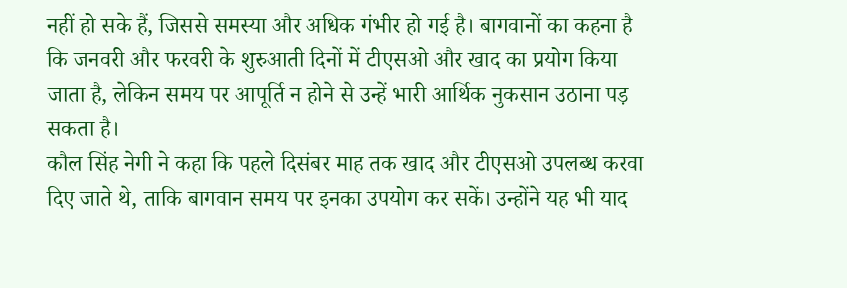नहीं हो सके हैं, जिससे समस्या और अधिक गंभीर हो गई है। बागवानों का कहना है कि जनवरी और फरवरी के शुरुआती दिनों में टीएसओ और खाद का प्रयोग किया जाता है, लेकिन समय पर आपूर्ति न होने से उन्हें भारी आर्थिक नुकसान उठाना पड़ सकता है।
कौल सिंह नेगी ने कहा कि पहले दिसंबर माह तक खाद और टीएसओ उपलब्ध करवा दिए जाते थे, ताकि बागवान समय पर इनका उपयोग कर सकें। उन्होंने यह भी याद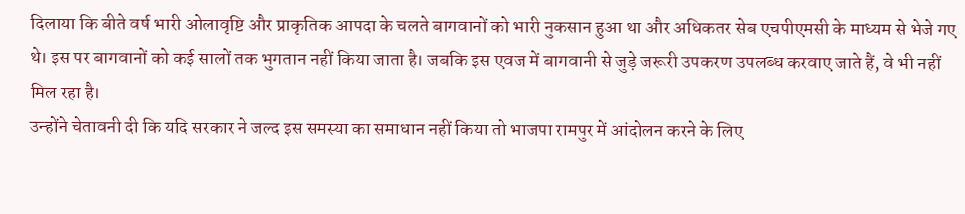दिलाया कि बीते वर्ष भारी ओलावृष्टि और प्राकृतिक आपदा के चलते बागवानों को भारी नुकसान हुआ था और अधिकतर सेब एचपीएमसी के माध्यम से भेजे गए थे। इस पर बागवानों को कई सालों तक भुगतान नहीं किया जाता है। जबकि इस एवज में बागवानी से जुड़े जरूरी उपकरण उपलब्ध करवाए जाते हैं, वे भी नहीं मिल रहा है।
उन्होंने चेतावनी दी कि यदि सरकार ने जल्द इस समस्या का समाधान नहीं किया तो भाजपा रामपुर में आंदोलन करने के लिए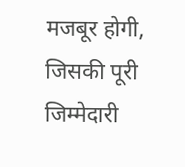मजबूर होगी, जिसकी पूरी जिम्मेदारी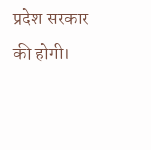प्रदेश सरकार की होगी।